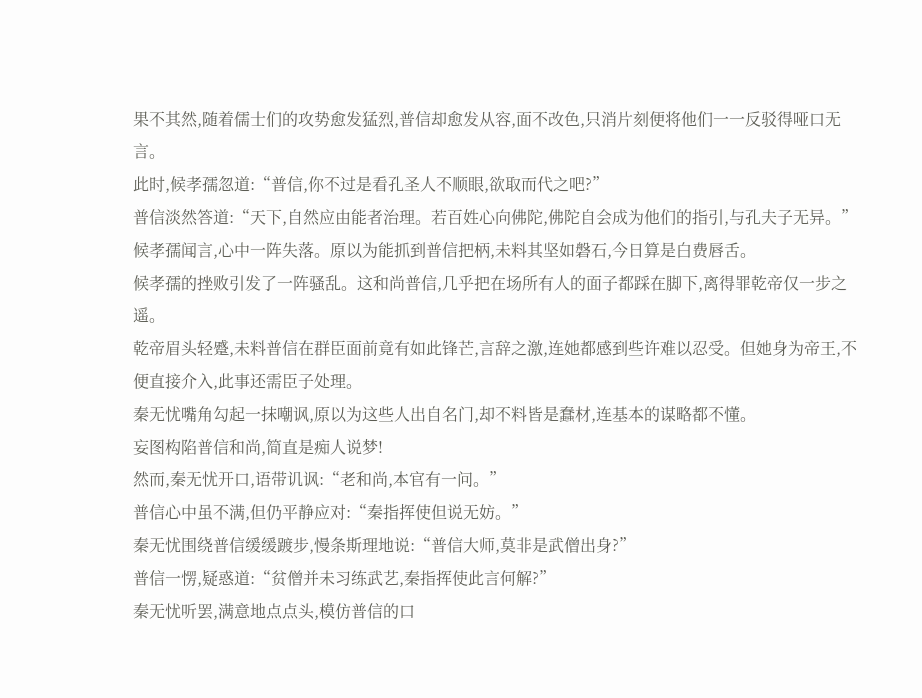果不其然,随着儒士们的攻势愈发猛烈,普信却愈发从容,面不改色,只消片刻便将他们一一反驳得哑口无言。
此时,候孝孺忽道:“普信,你不过是看孔圣人不顺眼,欲取而代之吧?”
普信淡然答道:“天下,自然应由能者治理。若百姓心向佛陀,佛陀自会成为他们的指引,与孔夫子无异。”
候孝孺闻言,心中一阵失落。原以为能抓到普信把柄,未料其坚如磐石,今日算是白费唇舌。
候孝孺的挫败引发了一阵骚乱。这和尚普信,几乎把在场所有人的面子都踩在脚下,离得罪乾帝仅一步之遥。
乾帝眉头轻蹙,未料普信在群臣面前竟有如此锋芒,言辞之激,连她都感到些许难以忍受。但她身为帝王,不便直接介入,此事还需臣子处理。
秦无忧嘴角勾起一抹嘲讽,原以为这些人出自名门,却不料皆是蠢材,连基本的谋略都不懂。
妄图构陷普信和尚,简直是痴人说梦!
然而,秦无忧开口,语带讥讽:“老和尚,本官有一问。”
普信心中虽不满,但仍平静应对:“秦指挥使但说无妨。”
秦无忧围绕普信缓缓踱步,慢条斯理地说:“普信大师,莫非是武僧出身?”
普信一愣,疑惑道:“贫僧并未习练武艺,秦指挥使此言何解?”
秦无忧听罢,满意地点点头,模仿普信的口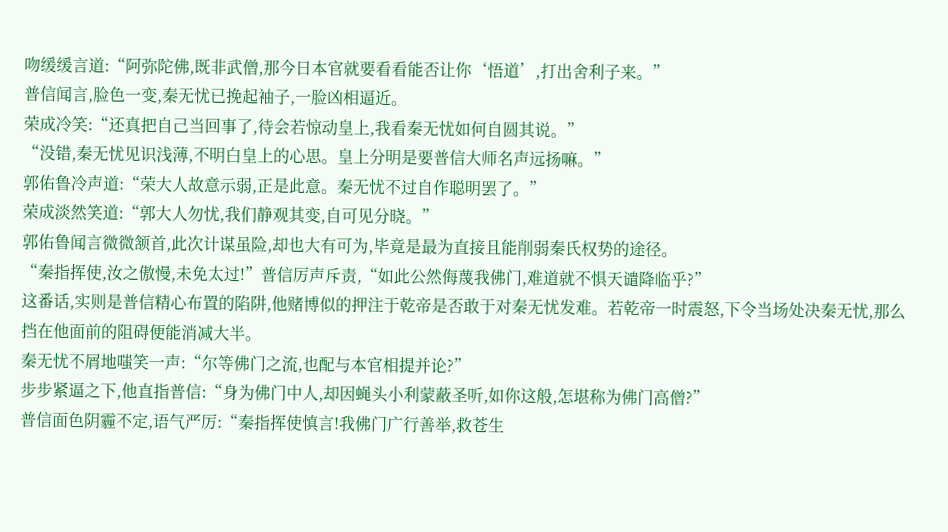吻缓缓言道:“阿弥陀佛,既非武僧,那今日本官就要看看能否让你‘悟道’,打出舍利子来。”
普信闻言,脸色一变,秦无忧已挽起袖子,一脸凶相逼近。
荣成冷笑:“还真把自己当回事了,待会若惊动皇上,我看秦无忧如何自圆其说。”
“没错,秦无忧见识浅薄,不明白皇上的心思。皇上分明是要普信大师名声远扬嘛。”
郭佑鲁冷声道:“荣大人故意示弱,正是此意。秦无忧不过自作聪明罢了。”
荣成淡然笑道:“郭大人勿忧,我们静观其变,自可见分晓。”
郭佑鲁闻言微微颔首,此次计谋虽险,却也大有可为,毕竟是最为直接且能削弱秦氏权势的途径。
“秦指挥使,汝之傲慢,未免太过!”普信厉声斥责,“如此公然侮蔑我佛门,难道就不惧天谴降临乎?”
这番话,实则是普信精心布置的陷阱,他赌博似的押注于乾帝是否敢于对秦无忧发难。若乾帝一时震怒,下令当场处决秦无忧,那么挡在他面前的阻碍便能消减大半。
秦无忧不屑地嗤笑一声:“尔等佛门之流,也配与本官相提并论?”
步步紧逼之下,他直指普信:“身为佛门中人,却因蝇头小利蒙蔽圣听,如你这般,怎堪称为佛门高僧?”
普信面色阴霾不定,语气严厉:“秦指挥使慎言!我佛门广行善举,救苍生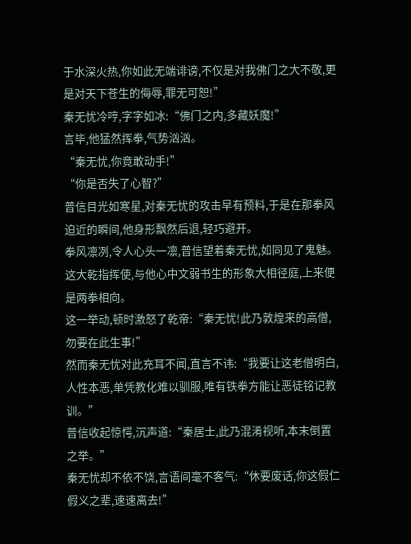于水深火热,你如此无端诽谤,不仅是对我佛门之大不敬,更是对天下苍生的侮辱,罪无可恕!”
秦无忧冷哼,字字如冰:“佛门之内,多藏妖魔!”
言毕,他猛然挥拳,气势汹汹。
“秦无忧,你竟敢动手!”
“你是否失了心智?”
普信目光如寒星,对秦无忧的攻击早有预料,于是在那拳风迫近的瞬间,他身形飘然后退,轻巧避开。
拳风凛冽,令人心头一凛,普信望着秦无忧,如同见了鬼魅。这大乾指挥使,与他心中文弱书生的形象大相径庭,上来便是两拳相向。
这一举动,顿时激怒了乾帝:“秦无忧!此乃敦煌来的高僧,勿要在此生事!”
然而秦无忧对此充耳不闻,直言不讳:“我要让这老僧明白,人性本恶,单凭教化难以驯服,唯有铁拳方能让恶徒铭记教训。”
普信收起惊愕,沉声道:“秦居士,此乃混淆视听,本末倒置之举。”
秦无忧却不依不饶,言语间毫不客气:“休要废话,你这假仁假义之辈,速速离去!”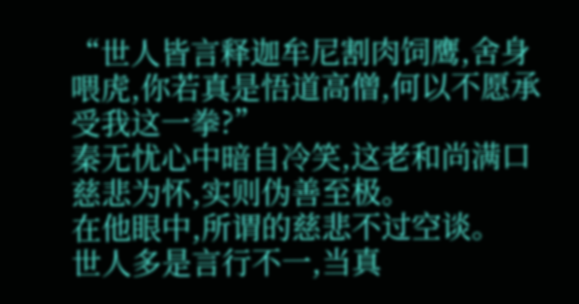“世人皆言释迦牟尼割肉饲鹰,舍身喂虎,你若真是悟道高僧,何以不愿承受我这一拳?”
秦无忧心中暗自冷笑,这老和尚满口慈悲为怀,实则伪善至极。
在他眼中,所谓的慈悲不过空谈。
世人多是言行不一,当真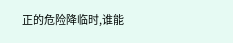正的危险降临时,谁能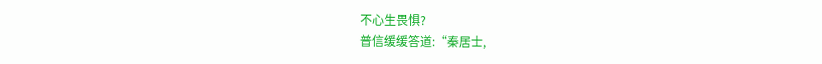不心生畏惧?
普信缓缓答道:“秦居士,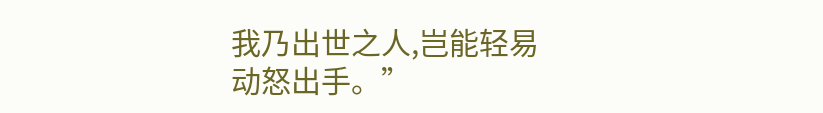我乃出世之人,岂能轻易动怒出手。”